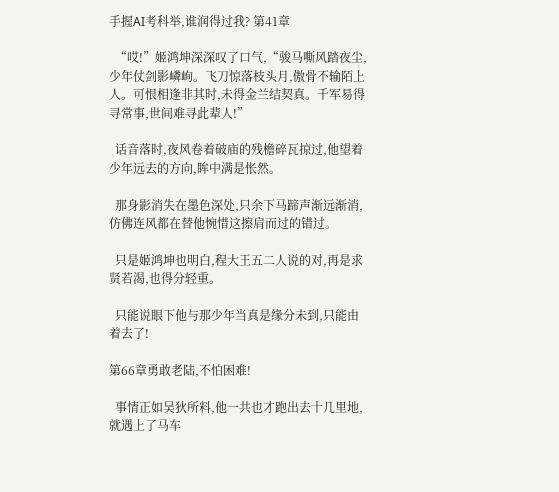手握AI考科举,谁润得过我? 第41章

  “哎!”姬鸿坤深深叹了口气,“骏马嘶风踏夜尘,少年仗剑影嶙峋。飞刀惊落枝头月,傲骨不输陌上人。可恨相逢非其时,未得金兰结契真。千军易得寻常事,世间难寻此辈人!”

  话音落时,夜风卷着破庙的残檐碎瓦掠过,他望着少年远去的方向,眸中满是怅然。

  那身影消失在墨色深处,只余下马蹄声渐远渐消,仿佛连风都在替他惋惜这擦肩而过的错过。

  只是姬鸿坤也明白,程大王五二人说的对,再是求贤若渴,也得分轻重。

  只能说眼下他与那少年当真是缘分未到,只能由着去了!

第66章勇敢老陆,不怕困难!

  事情正如吴狄所料,他一共也才跑出去十几里地,就遇上了马车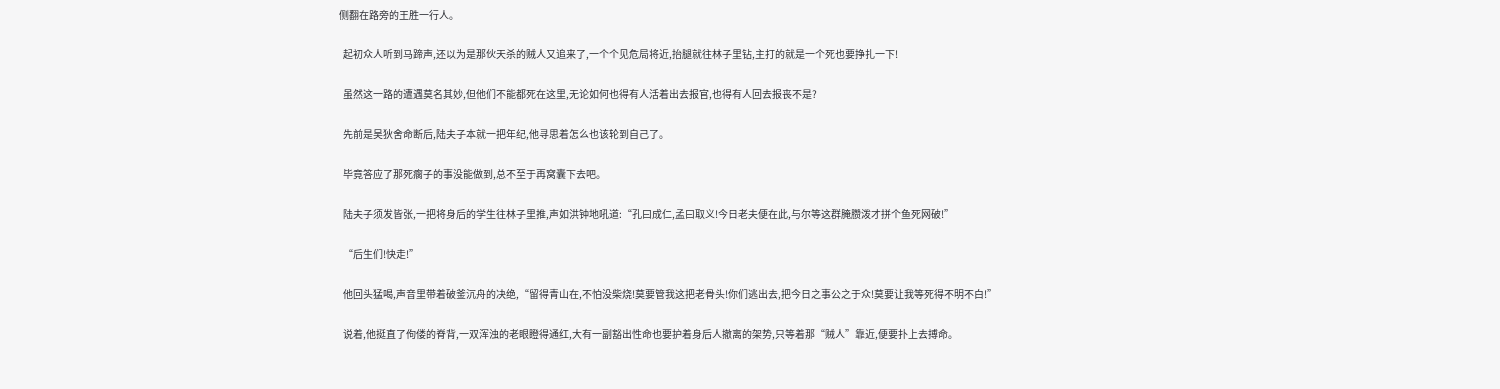侧翻在路旁的王胜一行人。

  起初众人听到马蹄声,还以为是那伙天杀的贼人又追来了,一个个见危局将近,抬腿就往林子里钻,主打的就是一个死也要挣扎一下!

  虽然这一路的遭遇莫名其妙,但他们不能都死在这里,无论如何也得有人活着出去报官,也得有人回去报丧不是?

  先前是吴狄舍命断后,陆夫子本就一把年纪,他寻思着怎么也该轮到自己了。

  毕竟答应了那死瘸子的事没能做到,总不至于再窝囊下去吧。

  陆夫子须发皆张,一把将身后的学生往林子里推,声如洪钟地吼道:“孔曰成仁,孟曰取义!今日老夫便在此,与尔等这群腌臜泼才拼个鱼死网破!”

  “后生们!快走!”

  他回头猛喝,声音里带着破釜沉舟的决绝,“留得青山在,不怕没柴烧!莫要管我这把老骨头!你们逃出去,把今日之事公之于众!莫要让我等死得不明不白!”

  说着,他挺直了佝偻的脊背,一双浑浊的老眼瞪得通红,大有一副豁出性命也要护着身后人撤离的架势,只等着那“贼人”靠近,便要扑上去搏命。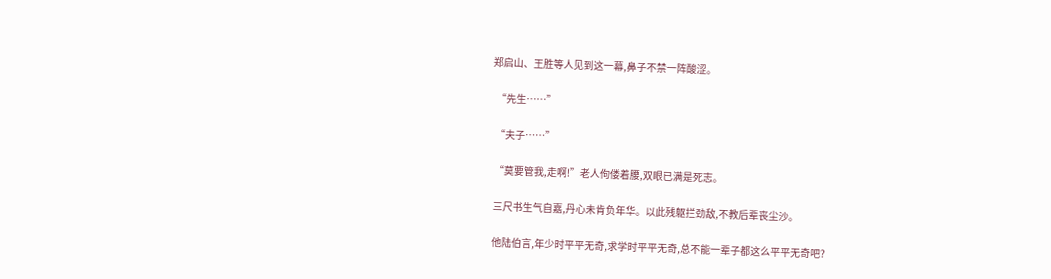郑启山、王胜等人见到这一幕,鼻子不禁一阵酸涩。

  “先生……”

  “夫子……”

  “莫要管我,走啊!”老人佝偻着腰,双眼已满是死志。

  三尺书生气自嘉,丹心未肯负年华。以此残躯拦劲敌,不教后辈丧尘沙。

  他陆伯言,年少时平平无奇,求学时平平无奇,总不能一辈子都这么平平无奇吧?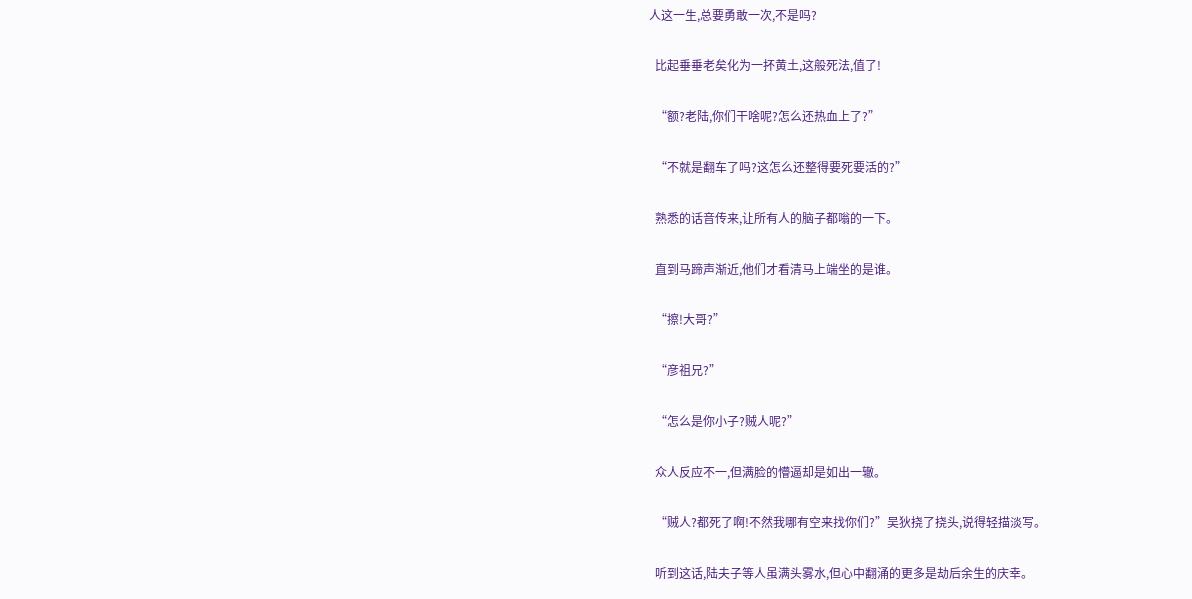人这一生,总要勇敢一次,不是吗?

  比起垂垂老矣化为一抔黄土,这般死法,值了!

  “额?老陆,你们干啥呢?怎么还热血上了?”

  “不就是翻车了吗?这怎么还整得要死要活的?”

  熟悉的话音传来,让所有人的脑子都嗡的一下。

  直到马蹄声渐近,他们才看清马上端坐的是谁。

  “擦!大哥?”

  “彦祖兄?”

  “怎么是你小子?贼人呢?”

  众人反应不一,但满脸的懵逼却是如出一辙。

  “贼人?都死了啊!不然我哪有空来找你们?”吴狄挠了挠头,说得轻描淡写。

  听到这话,陆夫子等人虽满头雾水,但心中翻涌的更多是劫后余生的庆幸。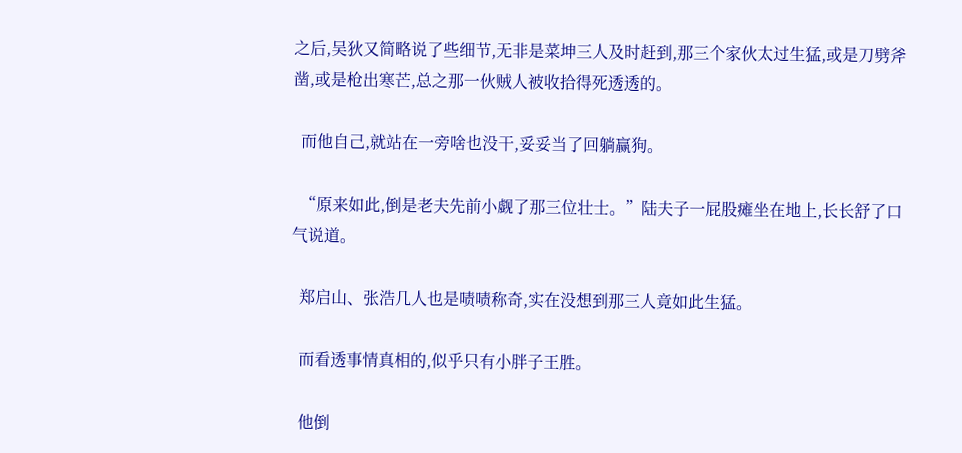之后,吴狄又简略说了些细节,无非是菜坤三人及时赶到,那三个家伙太过生猛,或是刀劈斧凿,或是枪出寒芒,总之那一伙贼人被收拾得死透透的。

  而他自己,就站在一旁啥也没干,妥妥当了回躺赢狗。

  “原来如此,倒是老夫先前小觑了那三位壮士。”陆夫子一屁股瘫坐在地上,长长舒了口气说道。

  郑启山、张浩几人也是啧啧称奇,实在没想到那三人竟如此生猛。

  而看透事情真相的,似乎只有小胖子王胜。

  他倒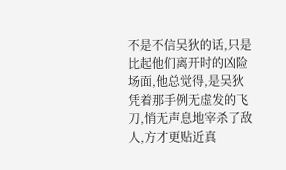不是不信吴狄的话,只是比起他们离开时的凶险场面,他总觉得,是吴狄凭着那手例无虚发的飞刀,悄无声息地宰杀了敌人,方才更贴近真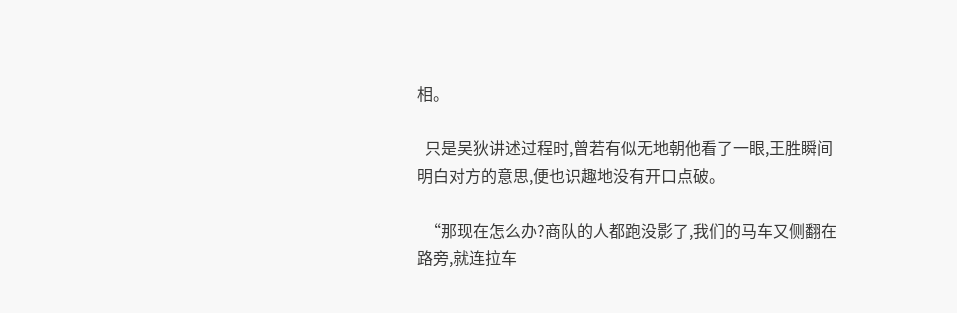相。

  只是吴狄讲述过程时,曾若有似无地朝他看了一眼,王胜瞬间明白对方的意思,便也识趣地没有开口点破。

  “那现在怎么办?商队的人都跑没影了,我们的马车又侧翻在路旁,就连拉车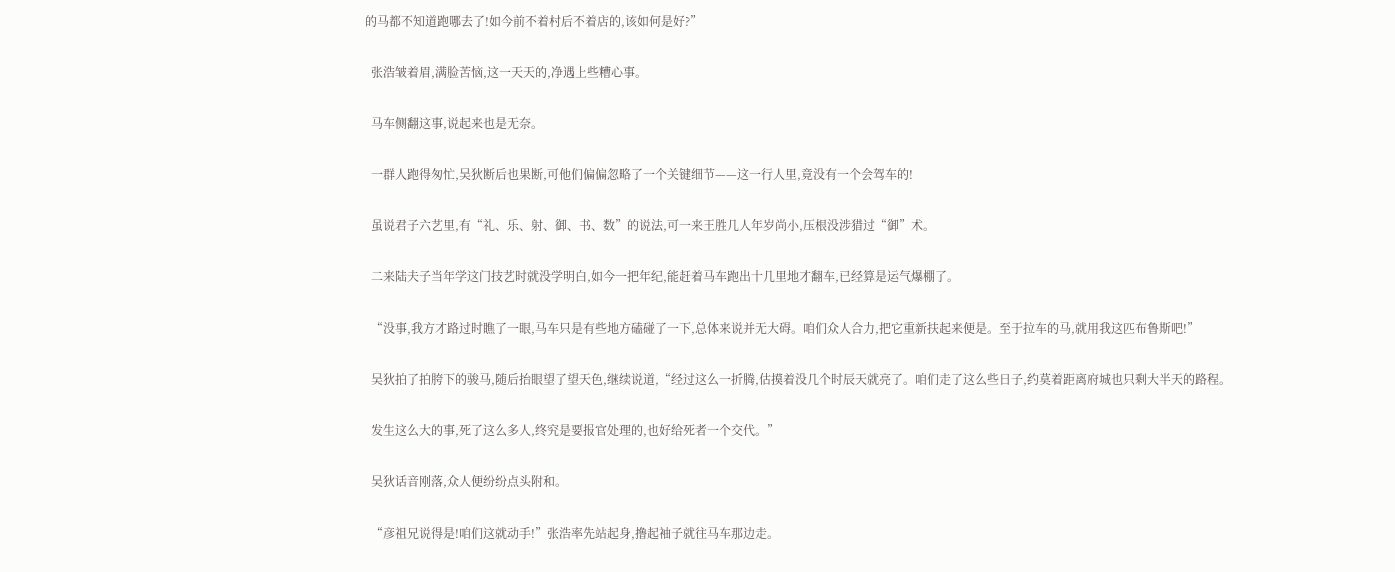的马都不知道跑哪去了!如今前不着村后不着店的,该如何是好?”

  张浩皱着眉,满脸苦恼,这一天天的,净遇上些糟心事。

  马车侧翻这事,说起来也是无奈。

  一群人跑得匆忙,吴狄断后也果断,可他们偏偏忽略了一个关键细节——这一行人里,竟没有一个会驾车的!

  虽说君子六艺里,有“礼、乐、射、御、书、数”的说法,可一来王胜几人年岁尚小,压根没涉猎过“御”术。

  二来陆夫子当年学这门技艺时就没学明白,如今一把年纪,能赶着马车跑出十几里地才翻车,已经算是运气爆棚了。

  “没事,我方才路过时瞧了一眼,马车只是有些地方磕碰了一下,总体来说并无大碍。咱们众人合力,把它重新扶起来便是。至于拉车的马,就用我这匹布鲁斯吧!”

  吴狄拍了拍胯下的骏马,随后抬眼望了望天色,继续说道,“经过这么一折腾,估摸着没几个时辰天就亮了。咱们走了这么些日子,约莫着距离府城也只剩大半天的路程。

  发生这么大的事,死了这么多人,终究是要报官处理的,也好给死者一个交代。”

  吴狄话音刚落,众人便纷纷点头附和。

  “彦祖兄说得是!咱们这就动手!”张浩率先站起身,撸起袖子就往马车那边走。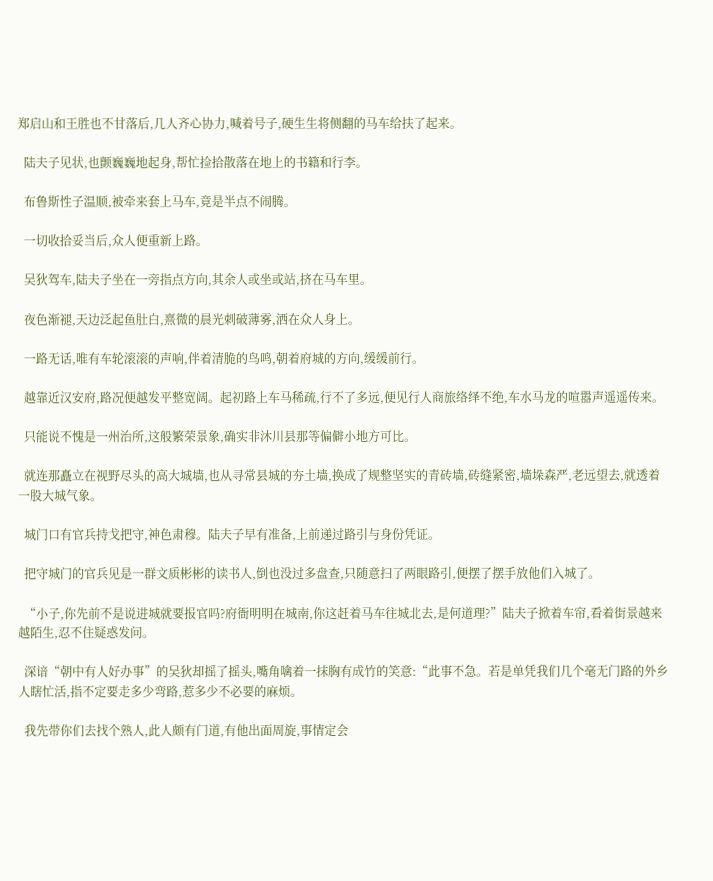郑启山和王胜也不甘落后,几人齐心协力,喊着号子,硬生生将侧翻的马车给扶了起来。

  陆夫子见状,也颤巍巍地起身,帮忙捡拾散落在地上的书籍和行李。

  布鲁斯性子温顺,被牵来套上马车,竟是半点不闹腾。

  一切收拾妥当后,众人便重新上路。

  吴狄驾车,陆夫子坐在一旁指点方向,其余人或坐或站,挤在马车里。

  夜色渐褪,天边泛起鱼肚白,熹微的晨光刺破薄雾,洒在众人身上。

  一路无话,唯有车轮滚滚的声响,伴着清脆的鸟鸣,朝着府城的方向,缓缓前行。

  越靠近汉安府,路况便越发平整宽阔。起初路上车马稀疏,行不了多远,便见行人商旅络绎不绝,车水马龙的喧嚣声遥遥传来。

  只能说不愧是一州治所,这般繁荣景象,确实非沐川县那等偏僻小地方可比。

  就连那矗立在视野尽头的高大城墙,也从寻常县城的夯土墙,换成了规整坚实的青砖墙,砖缝紧密,墙垛森严,老远望去,就透着一股大城气象。

  城门口有官兵持戈把守,神色肃穆。陆夫子早有准备,上前递过路引与身份凭证。

  把守城门的官兵见是一群文质彬彬的读书人,倒也没过多盘查,只随意扫了两眼路引,便摆了摆手放他们入城了。

  “小子,你先前不是说进城就要报官吗?府衙明明在城南,你这赶着马车往城北去,是何道理?”陆夫子掀着车帘,看着街景越来越陌生,忍不住疑惑发问。

  深谙“朝中有人好办事”的吴狄却摇了摇头,嘴角噙着一抹胸有成竹的笑意:“此事不急。若是单凭我们几个毫无门路的外乡人瞎忙活,指不定要走多少弯路,惹多少不必要的麻烦。

  我先带你们去找个熟人,此人颇有门道,有他出面周旋,事情定会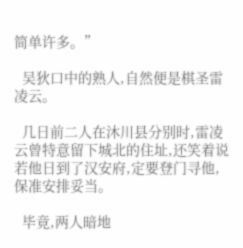简单许多。”

  吴狄口中的熟人,自然便是棋圣雷凌云。

  几日前二人在沐川县分别时,雷凌云曾特意留下城北的住址,还笑着说若他日到了汉安府,定要登门寻他,保准安排妥当。

  毕竟,两人暗地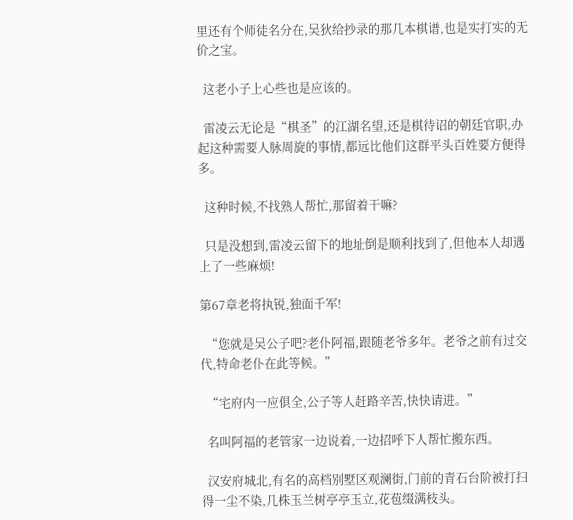里还有个师徒名分在,吴狄给抄录的那几本棋谱,也是实打实的无价之宝。

  这老小子上心些也是应该的。

  雷凌云无论是“棋圣”的江湖名望,还是棋待诏的朝廷官职,办起这种需要人脉周旋的事情,都远比他们这群平头百姓要方便得多。

  这种时候,不找熟人帮忙,那留着干嘛?

  只是没想到,雷凌云留下的地址倒是顺利找到了,但他本人却遇上了一些麻烦!

第67章老将执锐,独面千军!

  “您就是吴公子吧?老仆阿福,跟随老爷多年。老爷之前有过交代,特命老仆在此等候。”

  “宅府内一应俱全,公子等人赶路辛苦,快快请进。”

  名叫阿福的老管家一边说着,一边招呼下人帮忙搬东西。

  汉安府城北,有名的高档别墅区观澜街,门前的青石台阶被打扫得一尘不染,几株玉兰树亭亭玉立,花苞缀满枝头。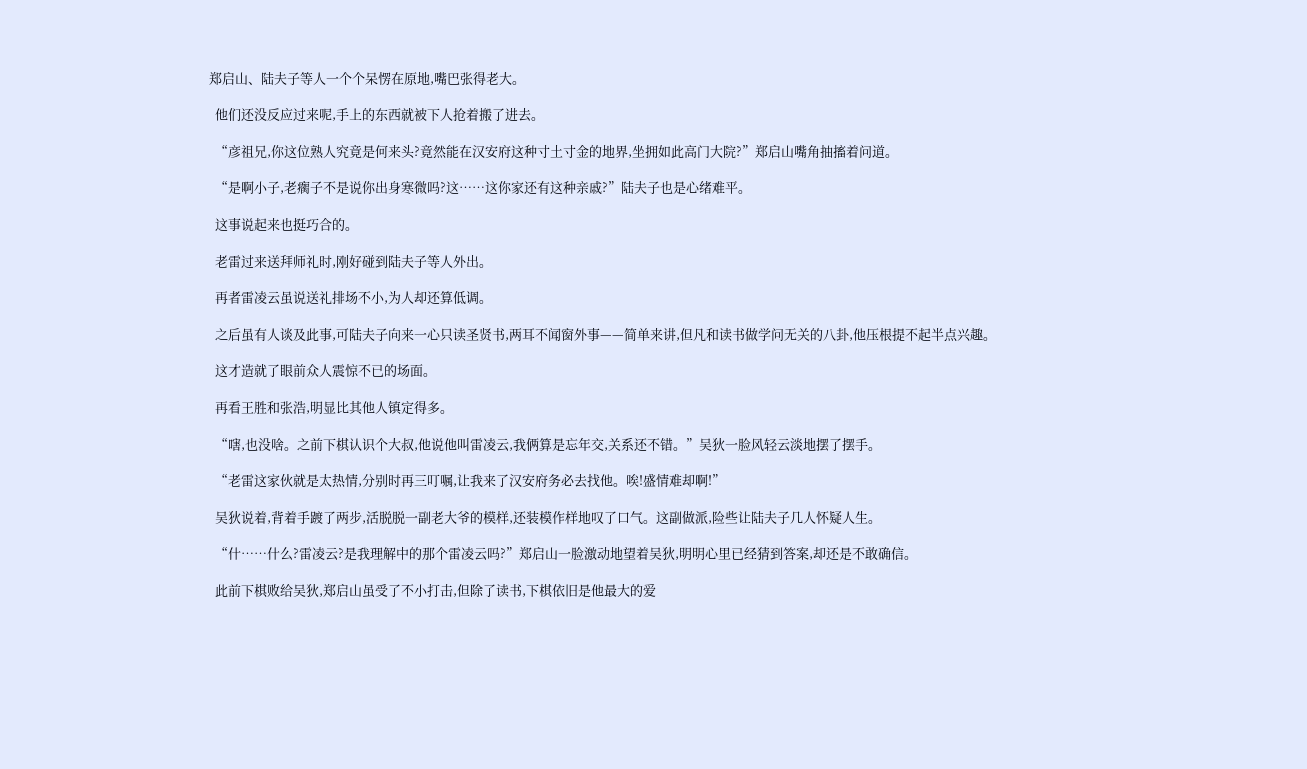郑启山、陆夫子等人一个个呆愣在原地,嘴巴张得老大。

  他们还没反应过来呢,手上的东西就被下人抢着搬了进去。

  “彦祖兄,你这位熟人究竟是何来头?竟然能在汉安府这种寸土寸金的地界,坐拥如此高门大院?”郑启山嘴角抽搐着问道。

  “是啊小子,老瘸子不是说你出身寒微吗?这……这你家还有这种亲戚?”陆夫子也是心绪难平。

  这事说起来也挺巧合的。

  老雷过来送拜师礼时,刚好碰到陆夫子等人外出。

  再者雷凌云虽说送礼排场不小,为人却还算低调。

  之后虽有人谈及此事,可陆夫子向来一心只读圣贤书,两耳不闻窗外事——简单来讲,但凡和读书做学问无关的八卦,他压根提不起半点兴趣。

  这才造就了眼前众人震惊不已的场面。

  再看王胜和张浩,明显比其他人镇定得多。

  “嗐,也没啥。之前下棋认识个大叔,他说他叫雷凌云,我俩算是忘年交,关系还不错。”吴狄一脸风轻云淡地摆了摆手。

  “老雷这家伙就是太热情,分别时再三叮嘱,让我来了汉安府务必去找他。唉!盛情难却啊!”

  吴狄说着,背着手踱了两步,活脱脱一副老大爷的模样,还装模作样地叹了口气。这副做派,险些让陆夫子几人怀疑人生。

  “什……什么?雷凌云?是我理解中的那个雷凌云吗?”郑启山一脸激动地望着吴狄,明明心里已经猜到答案,却还是不敢确信。

  此前下棋败给吴狄,郑启山虽受了不小打击,但除了读书,下棋依旧是他最大的爱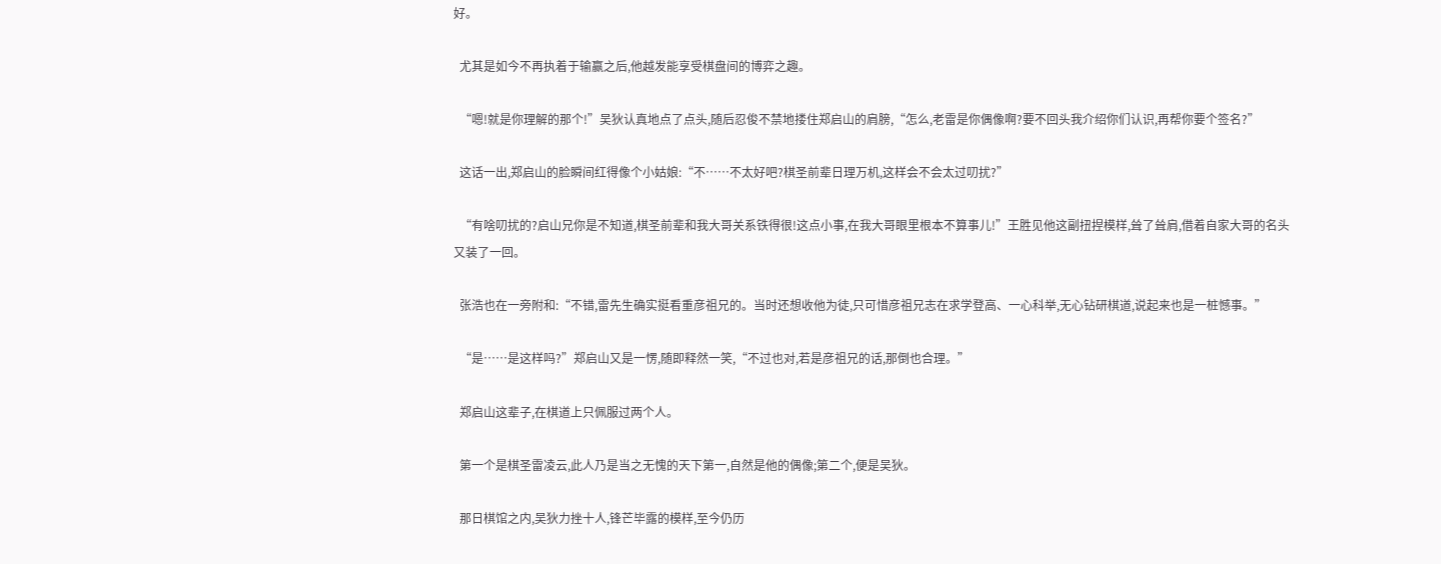好。

  尤其是如今不再执着于输赢之后,他越发能享受棋盘间的博弈之趣。

  “嗯!就是你理解的那个!”吴狄认真地点了点头,随后忍俊不禁地搂住郑启山的肩膀,“怎么,老雷是你偶像啊?要不回头我介绍你们认识,再帮你要个签名?”

  这话一出,郑启山的脸瞬间红得像个小姑娘:“不……不太好吧?棋圣前辈日理万机,这样会不会太过叨扰?”

  “有啥叨扰的?启山兄你是不知道,棋圣前辈和我大哥关系铁得很!这点小事,在我大哥眼里根本不算事儿!”王胜见他这副扭捏模样,耸了耸肩,借着自家大哥的名头又装了一回。

  张浩也在一旁附和:“不错,雷先生确实挺看重彦祖兄的。当时还想收他为徒,只可惜彦祖兄志在求学登高、一心科举,无心钻研棋道,说起来也是一桩憾事。”

  “是……是这样吗?”郑启山又是一愣,随即释然一笑,“不过也对,若是彦祖兄的话,那倒也合理。”

  郑启山这辈子,在棋道上只佩服过两个人。

  第一个是棋圣雷凌云,此人乃是当之无愧的天下第一,自然是他的偶像;第二个,便是吴狄。

  那日棋馆之内,吴狄力挫十人,锋芒毕露的模样,至今仍历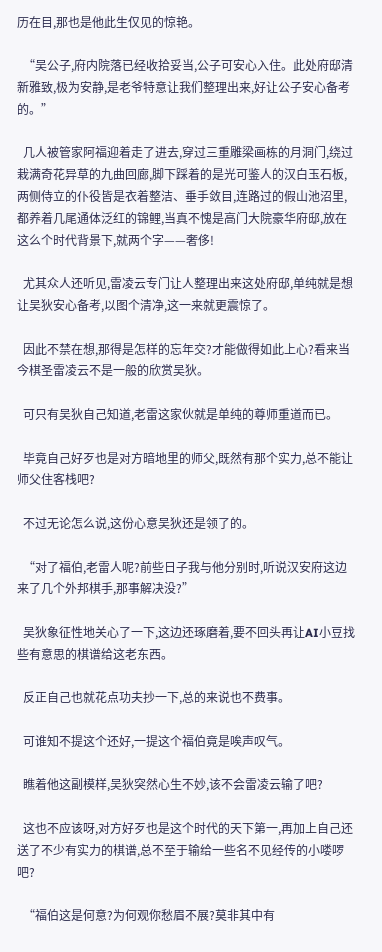历在目,那也是他此生仅见的惊艳。

  “吴公子,府内院落已经收拾妥当,公子可安心入住。此处府邸清新雅致,极为安静,是老爷特意让我们整理出来,好让公子安心备考的。”

  几人被管家阿福迎着走了进去,穿过三重雕梁画栋的月洞门,绕过栽满奇花异草的九曲回廊,脚下踩着的是光可鉴人的汉白玉石板,两侧侍立的仆役皆是衣着整洁、垂手敛目,连路过的假山池沼里,都养着几尾通体泛红的锦鲤,当真不愧是高门大院豪华府邸,放在这么个时代背景下,就两个字——奢侈!

  尤其众人还听见,雷凌云专门让人整理出来这处府邸,单纯就是想让吴狄安心备考,以图个清净,这一来就更震惊了。

  因此不禁在想,那得是怎样的忘年交?才能做得如此上心?看来当今棋圣雷凌云不是一般的欣赏吴狄。

  可只有吴狄自己知道,老雷这家伙就是单纯的尊师重道而已。

  毕竟自己好歹也是对方暗地里的师父,既然有那个实力,总不能让师父住客栈吧?

  不过无论怎么说,这份心意吴狄还是领了的。

  “对了福伯,老雷人呢?前些日子我与他分别时,听说汉安府这边来了几个外邦棋手,那事解决没?”

  吴狄象征性地关心了一下,这边还琢磨着,要不回头再让AI小豆找些有意思的棋谱给这老东西。

  反正自己也就花点功夫抄一下,总的来说也不费事。

  可谁知不提这个还好,一提这个福伯竟是唉声叹气。

  瞧着他这副模样,吴狄突然心生不妙,该不会雷凌云输了吧?

  这也不应该呀,对方好歹也是这个时代的天下第一,再加上自己还送了不少有实力的棋谱,总不至于输给一些名不见经传的小喽啰吧?

  “福伯这是何意?为何观你愁眉不展?莫非其中有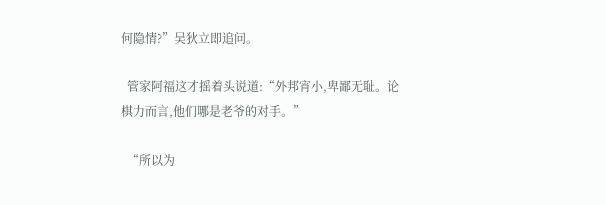何隐情?”吴狄立即追问。

  管家阿福这才摇着头说道:“外邦宵小,卑鄙无耻。论棋力而言,他们哪是老爷的对手。”

  “所以为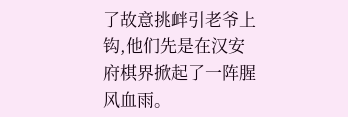了故意挑衅引老爷上钩,他们先是在汉安府棋界掀起了一阵腥风血雨。